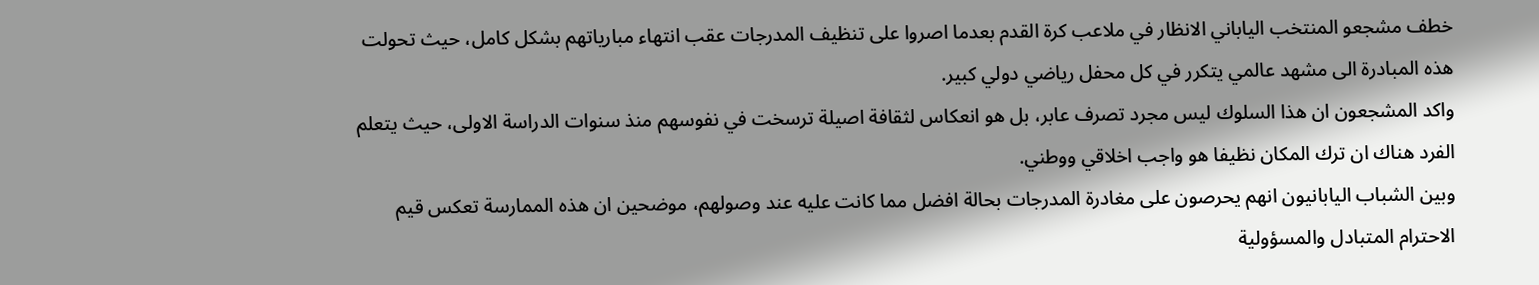خطف مشجعو المنتخب الياباني الانظار في ملاعب كرة القدم بعدما اصروا على تنظيف المدرجات عقب انتهاء مبارياتهم بشكل كامل، حيث تحولت هذه المبادرة الى مشهد عالمي يتكرر في كل محفل رياضي دولي كبير.
واكد المشجعون ان هذا السلوك ليس مجرد تصرف عابر، بل هو انعكاس لثقافة اصيلة ترسخت في نفوسهم منذ سنوات الدراسة الاولى، حيث يتعلم الفرد هناك ان ترك المكان نظيفا هو واجب اخلاقي ووطني.
وبين الشباب اليابانيون انهم يحرصون على مغادرة المدرجات بحالة افضل مما كانت عليه عند وصولهم، موضحين ان هذه الممارسة تعكس قيم الاحترام المتبادل والمسؤولية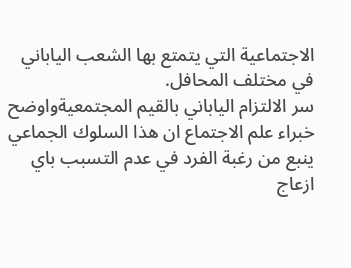الاجتماعية التي يتمتع بها الشعب الياباني في مختلف المحافل.
سر الالتزام الياباني بالقيم المجتمعيةواوضح خبراء علم الاجتماع ان هذا السلوك الجماعي ينبع من رغبة الفرد في عدم التسبب باي ازعاج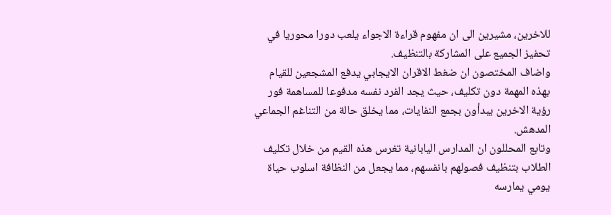للاخرين، مشيرين الى ان مفهوم قراءة الاجواء يلعب دورا محوريا في تحفيز الجميع على المشاركة بالتنظيف.
واضاف المختصون ان ضغط الاقران الايجابي يدفع المشجعين للقيام بهذه المهمة دون تكليف، حيث يجد الفرد نفسه مدفوعا للمساهمة فور رؤية الاخرين يبدأون بجمع النفايات، مما يخلق حالة من التناغم الجماعي المدهش.
وتابع المحللون ان المدارس اليابانية تغرس هذه القيم من خلال تكليف الطلاب بتنظيف فصولهم بانفسهم، مما يجعل من النظافة اسلوب حياة يومي يمارسه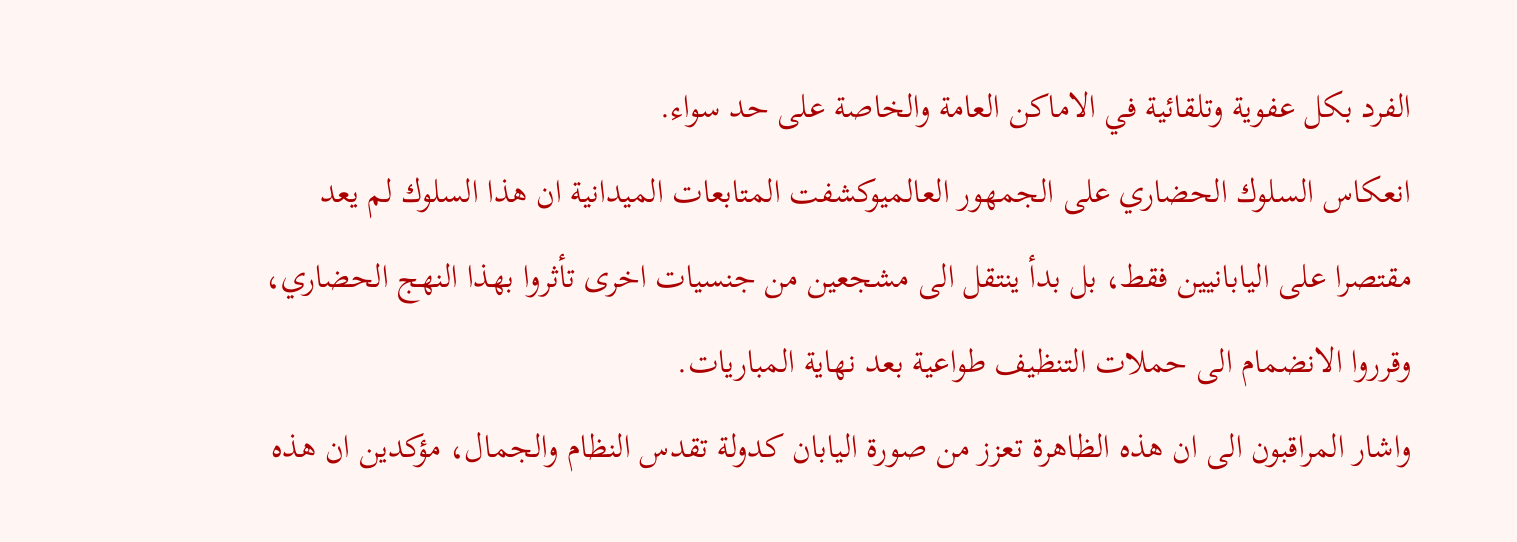الفرد بكل عفوية وتلقائية في الاماكن العامة والخاصة على حد سواء.
انعكاس السلوك الحضاري على الجمهور العالميوكشفت المتابعات الميدانية ان هذا السلوك لم يعد مقتصرا على اليابانيين فقط، بل بدأ ينتقل الى مشجعين من جنسيات اخرى تأثروا بهذا النهج الحضاري، وقرروا الانضمام الى حملات التنظيف طواعية بعد نهاية المباريات.
واشار المراقبون الى ان هذه الظاهرة تعزز من صورة اليابان كدولة تقدس النظام والجمال، مؤكدين ان هذه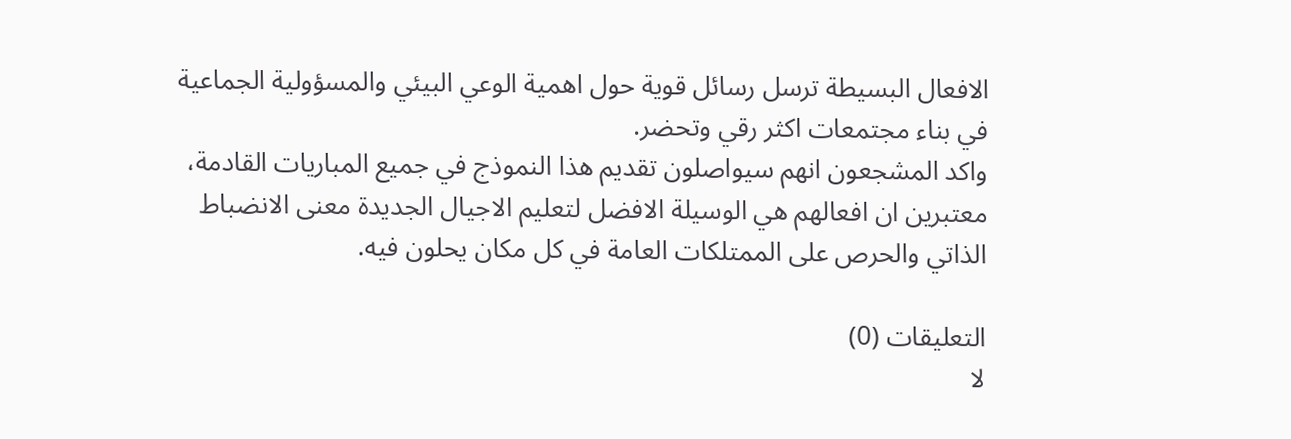الافعال البسيطة ترسل رسائل قوية حول اهمية الوعي البيئي والمسؤولية الجماعية في بناء مجتمعات اكثر رقي وتحضر.
واكد المشجعون انهم سيواصلون تقديم هذا النموذج في جميع المباريات القادمة، معتبرين ان افعالهم هي الوسيلة الافضل لتعليم الاجيال الجديدة معنى الانضباط الذاتي والحرص على الممتلكات العامة في كل مكان يحلون فيه.

التعليقات (0)
لا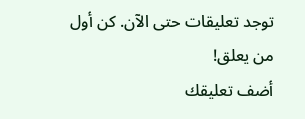توجد تعليقات حتى الآن. كن أول من يعلق!
أضف تعليقك